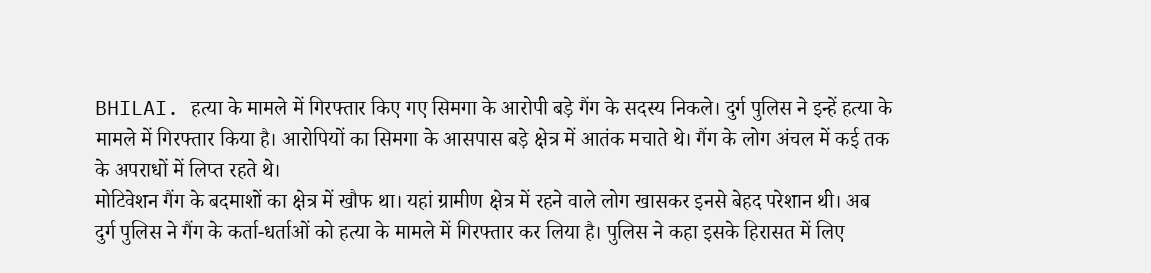BHILAI. हत्या के मामले में गिरफ्तार किए गए सिमगा के आरोपी बड़े गैंग के सदस्य निकले। दुर्ग पुलिस ने इन्हें हत्या के मामले में गिरफ्तार किया है। आरोपियों का सिमगा के आसपास बड़े क्षेत्र में आतंक मचाते थे। गैंग के लोग अंचल में कई तक के अपराधों में लिप्त रहते थे।
मोटिवेशन गैंग के बदमाशों का क्षेत्र में खौफ था। यहां ग्रामीण क्षेत्र में रहने वाले लोग खासकर इनसे बेहद परेशान थी। अब दुर्ग पुलिस ने गैंग के कर्ता-धर्ताओं को हत्या के मामले में गिरफ्तार कर लिया है। पुलिस ने कहा इसके हिरासत में लिए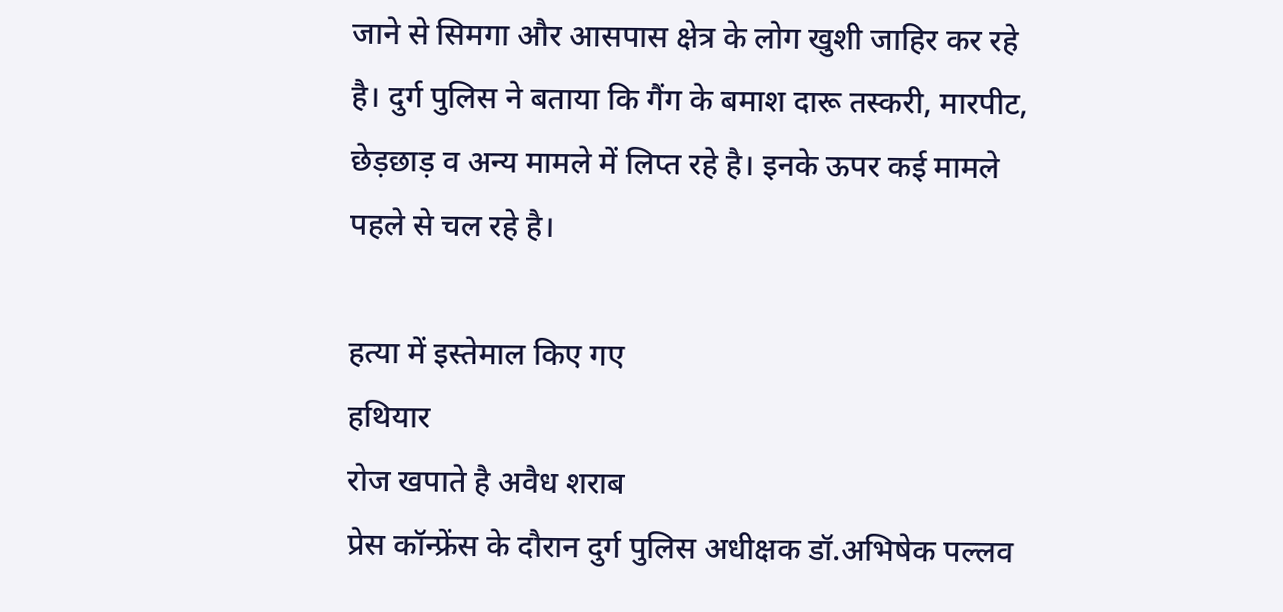जाने से सिमगा और आसपास क्षेत्र के लोग खुशी जाहिर कर रहे है। दुर्ग पुलिस ने बताया कि गैंग के बमाश दारू तस्करी, मारपीट, छेड़छाड़ व अन्य मामले में लिप्त रहे है। इनके ऊपर कई मामले पहले से चल रहे है।

हत्या में इस्तेमाल किए गए
हथियार
रोज खपाते है अवैध शराब
प्रेस कॉन्फ्रेंस के दौरान दुर्ग पुलिस अधीक्षक डॉ.अभिषेक पल्लव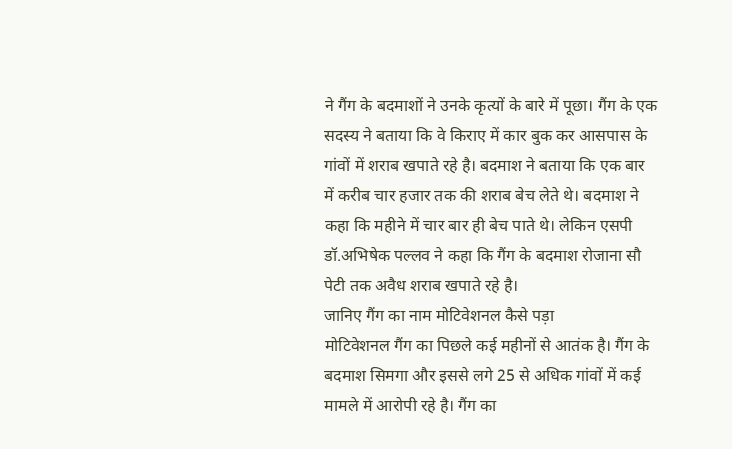ने गैंग के बदमाशों ने उनके कृत्यों के बारे में पूछा। गैंग के एक सदस्य ने बताया कि वे किराए में कार बुक कर आसपास के गांवों में शराब खपाते रहे है। बदमाश ने बताया कि एक बार में करीब चार हजार तक की शराब बेच लेते थे। बदमाश ने कहा कि महीने में चार बार ही बेच पाते थे। लेकिन एसपी डॉ.अभिषेक पल्लव ने कहा कि गैंग के बदमाश रोजाना सौ पेटी तक अवैध शराब खपाते रहे है।
जानिए गैंग का नाम मोटिवेशनल कैसे पड़ा
मोटिवेशनल गैंग का पिछले कई महीनों से आतंक है। गैंग के बदमाश सिमगा और इससे लगे 25 से अधिक गांवों में कई मामले में आरोपी रहे है। गैंग का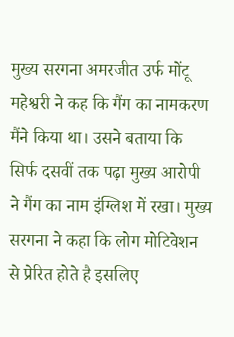मुख्य सरगना अमरजीत उर्फ मोंटू महेश्वरी ने कह कि गैंग का नामकरण मैंने किया था। उसने बताया कि सिर्फ दसवीं तक पढ़ा मुख्य आरोपी ने गैंग का नाम इंग्लिश में रखा। मुख्य सरगना ने कहा कि लोग मोटिवेशन से प्रेरित होते है इसलिए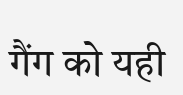गैंग को यही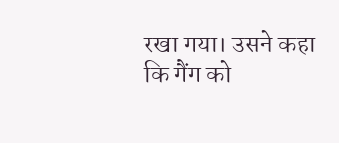रखा गया। उसने कहा कि गैंग को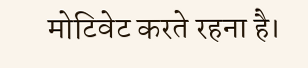मोटिवेट करते रहना है।